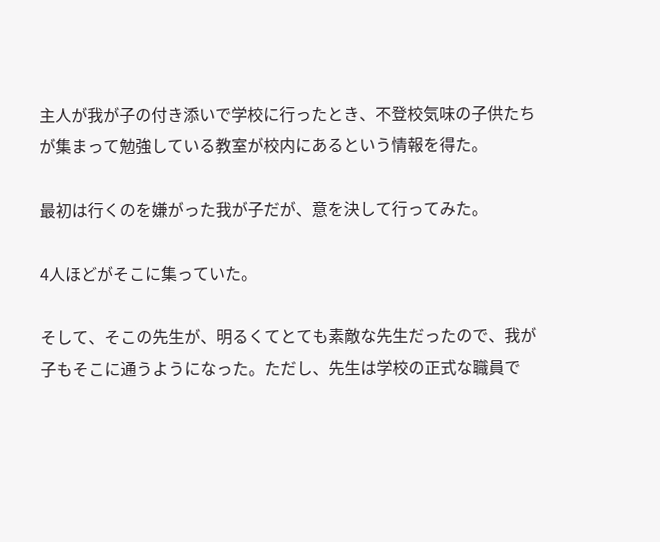主人が我が子の付き添いで学校に行ったとき、不登校気味の子供たちが集まって勉強している教室が校内にあるという情報を得た。

最初は行くのを嫌がった我が子だが、意を決して行ってみた。

4人ほどがそこに集っていた。

そして、そこの先生が、明るくてとても素敵な先生だったので、我が子もそこに通うようになった。ただし、先生は学校の正式な職員で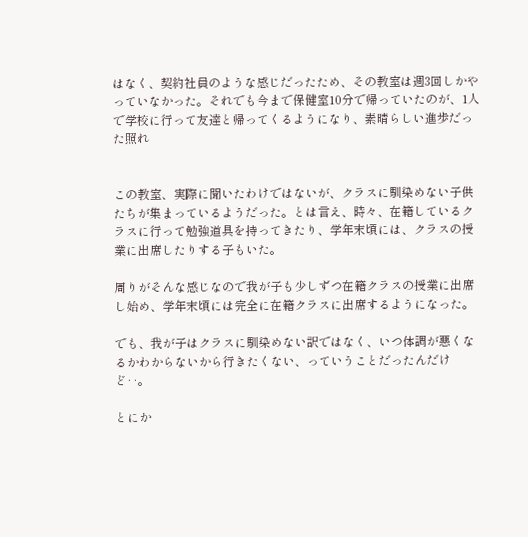はなく、契約社員のような感じだったため、その教室は週3回しかやっていなかった。それでも今まで保健室10分で帰っていたのが、1人で学校に行って友達と帰ってくるようになり、素晴らしい進歩だった照れ


この教室、実際に聞いたわけではないが、クラスに馴染めない子供たちが集まっているようだった。とは言え、時々、在籍しているクラスに行って勉強道具を持ってきたり、学年末頃には、クラスの授業に出席したりする子もいた。

周りがそんな感じなので我が子も少しずつ在籍クラスの授業に出席し始め、学年末頃には完全に在籍クラスに出席するようになった。

でも、我が子はクラスに馴染めない訳ではなく、いつ体調が悪くなるかわからないから行きたくない、っていうことだったんだけど‥。

とにか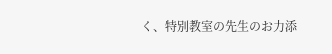く、特別教室の先生のお力添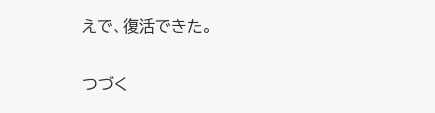えで、復活できた。


つづく